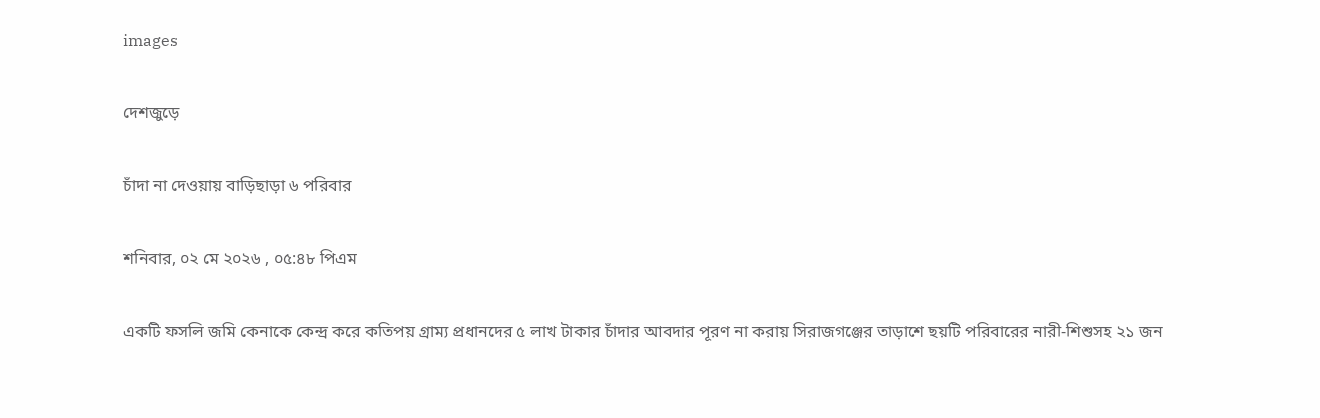images

দেশজুড়ে

চাঁদা না দেওয়ায় বাড়িছাড়া ৬ পরিবার

শনিবার, ০২ মে ২০২৬ , ০৫:৪৮ পিএম

একটি ফসলি জমি কেনাকে কেন্দ্র করে কতিপয় গ্রাম্য প্রধানদের ৫ লাখ টাকার চাঁদার আবদার পূরণ না করায় সিরাজগঞ্জের তাড়াশে ছয়টি পরিবারের নারী-শিশুসহ ২১ জন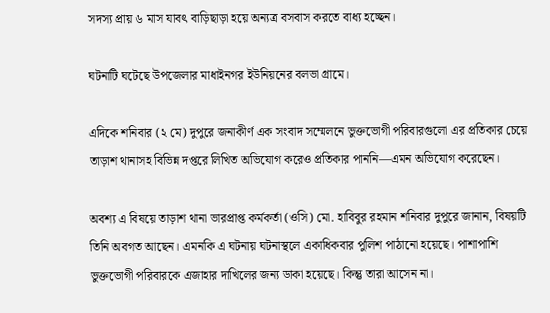সদস্য প্রায় ৬ মাস যাবৎ বাড়িছাড়া হয়ে অন্যত্র বসবাস করতে বাধ্য হচ্ছেন।

ঘটনাটি ঘটেছে উপজেলার মাধাইনগর ইউনিয়নের বলভা গ্রামে।

এদিকে শনিবার (২ মে) দুপুরে জনাকীর্ণ এক সংবাদ সম্মেলনে ভুক্তভোগী পরিবারগুলো এর প্রতিকার চেয়ে তাড়াশ থানাসহ বিভিন্ন দপ্তরে লিখিত অভিযোগ করেও প্রতিকার পাননি—এমন অভিযোগ করেছেন।

অবশ্য এ বিষয়ে তাড়াশ থানা ভারপ্রাপ্ত কর্মকর্তা (ওসি) মো. হাবিবুর রহমান শনিবার দুপুরে জানান, বিষয়টি তিনি অবগত আছেন। এমনকি এ ঘটনায় ঘটনাস্থলে একাধিকবার পুলিশ পাঠানো হয়েছে। পাশাপাশি ভুক্তভোগী পরিবারকে এজাহার দাখিলের জন্য ডাকা হয়েছে। কিন্তু তারা আসেন না।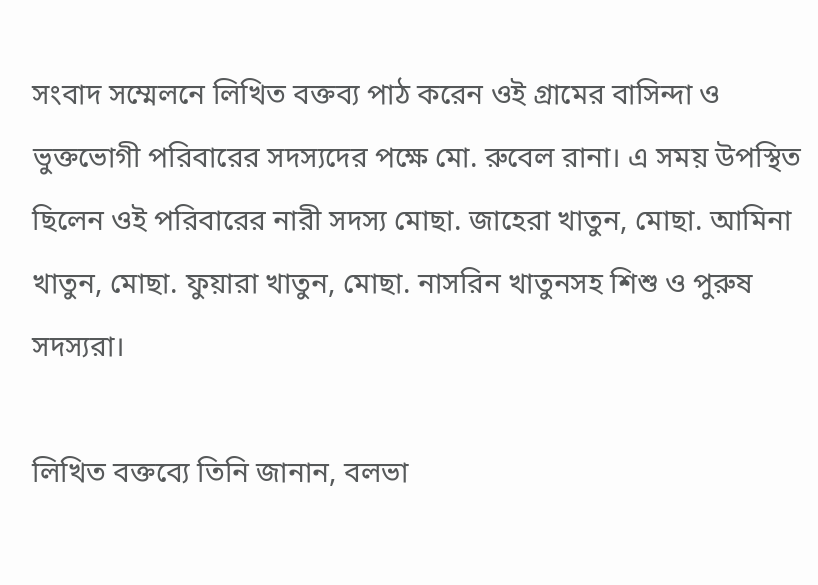সংবাদ সম্মেলনে লিখিত বক্তব্য পাঠ করেন ওই গ্রামের বাসিন্দা ও ভুক্তভোগী পরিবারের সদস্যদের পক্ষে মো. রুবেল রানা। এ সময় উপস্থিত ছিলেন ওই পরিবারের নারী সদস্য মোছা. জাহেরা খাতুন, মোছা. আমিনা খাতুন, মোছা. ফুয়ারা খাতুন, মোছা. নাসরিন খাতুনসহ শিশু ও পুরুষ সদস্যরা।

লিখিত বক্তব্যে তিনি জানান, বলভা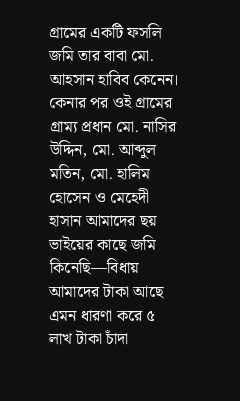গ্রামের একটি ফসলি জমি তার বাবা মো. আহসান হাবিব কেনেন। কেনার পর ওই গ্রামের গ্রাম্য প্রধান মো. নাসির উদ্দিন, মো. আব্দুল মতিন, মো. হালিম হোসেন ও মেহেদী হাসান আমাদের ছয় ভাইয়ের কাছে জমি কিনেছি—বিধায় আমাদের টাকা আছে এমন ধারণা করে ৫ লাখ টাকা চাঁদা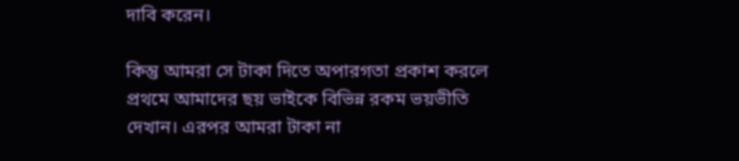দাবি করেন।

কিন্তু আমরা সে টাকা দিতে অপারগতা প্রকাশ করলে প্রথমে আমাদের ছয় ভাইকে বিভিন্ন রকম ভয়ভীতি দেখান। এরপর আমরা টাকা না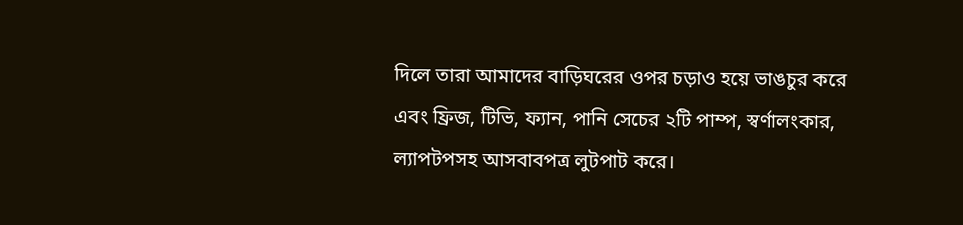দিলে তারা আমাদের বাড়িঘরের ওপর চড়াও হয়ে ভাঙচুর করে এবং ফ্রিজ, টিভি, ফ্যান, পানি সেচের ২টি পাম্প, স্বর্ণালংকার, ল্যাপটপসহ আসবাবপত্র লুটপাট করে।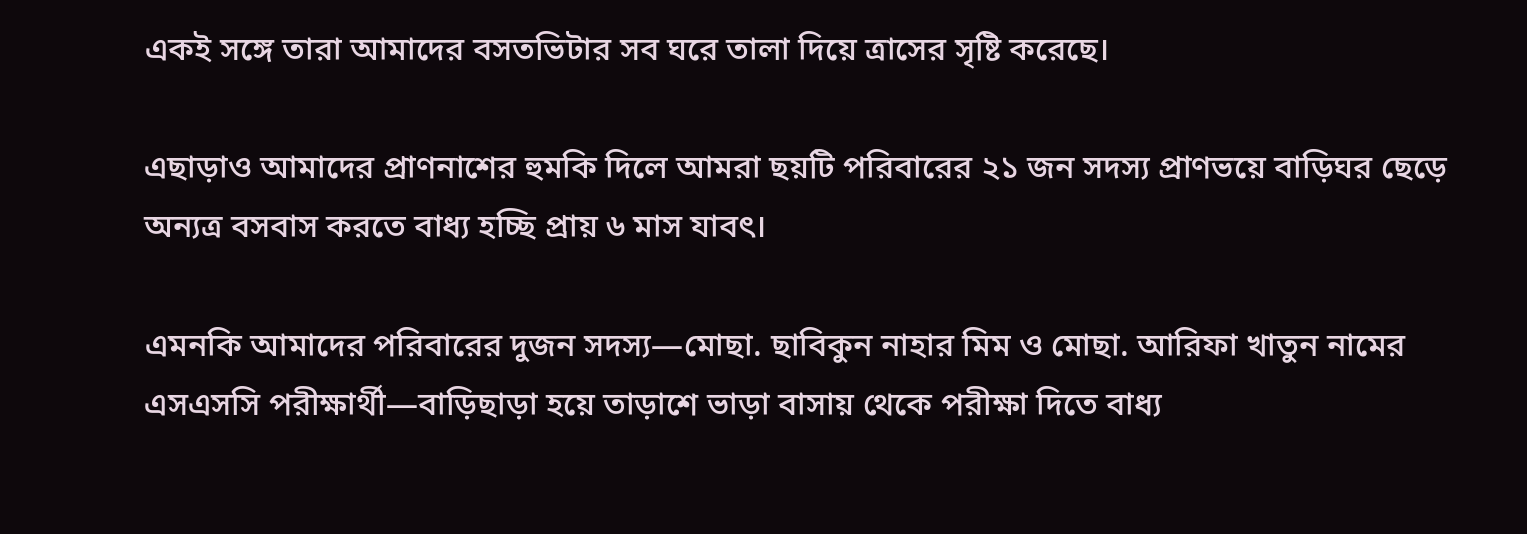একই সঙ্গে তারা আমাদের বসতভিটার সব ঘরে তালা দিয়ে ত্রাসের সৃষ্টি করেছে।

এছাড়াও আমাদের প্রাণনাশের হুমকি দিলে আমরা ছয়টি পরিবারের ২১ জন সদস্য প্রাণভয়ে বাড়িঘর ছেড়ে অন্যত্র বসবাস করতে বাধ্য হচ্ছি প্রায় ৬ মাস যাবৎ।

এমনকি আমাদের পরিবারের দুজন সদস্য—মোছা. ছাবিকুন নাহার মিম ও মোছা. আরিফা খাতুন নামের এসএসসি পরীক্ষার্থী—বাড়িছাড়া হয়ে তাড়াশে ভাড়া বাসায় থেকে পরীক্ষা দিতে বাধ্য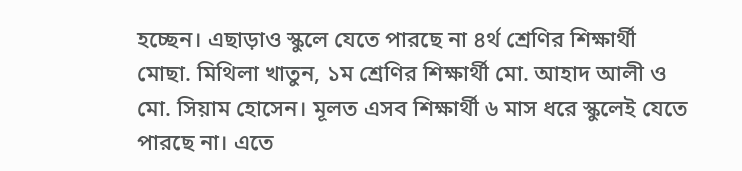হচ্ছেন। এছাড়াও স্কুলে যেতে পারছে না ৪র্থ শ্রেণির শিক্ষার্থী মোছা. মিথিলা খাতুন, ১ম শ্রেণির শিক্ষার্থী মো. আহাদ আলী ও মো. সিয়াম হোসেন। মূলত এসব শিক্ষার্থী ৬ মাস ধরে স্কুলেই যেতে পারছে না। এতে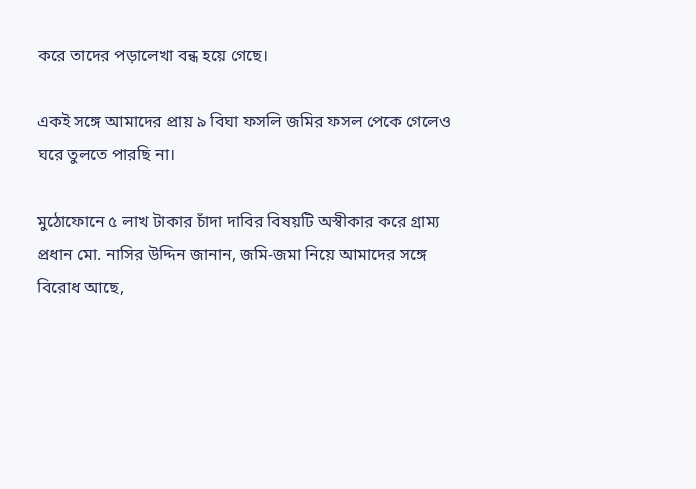করে তাদের পড়ালেখা বন্ধ হয়ে গেছে।

একই সঙ্গে আমাদের প্রায় ৯ বিঘা ফসলি জমির ফসল পেকে গেলেও ঘরে তুলতে পারছি না।

মুঠোফোনে ৫ লাখ টাকার চাঁদা দাবির বিষয়টি অস্বীকার করে গ্রাম্য প্রধান মো. নাসির উদ্দিন জানান, জমি-জমা নিয়ে আমাদের সঙ্গে বিরোধ আছে,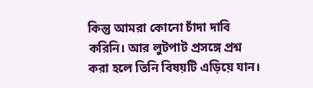কিন্তু আমরা কোনো চাঁদা দাবি করিনি। আর লুটপাট প্রসঙ্গে প্রশ্ন করা হলে তিনি বিষয়টি এড়িয়ে যান।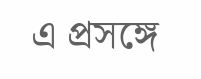এ প্রসঙ্গে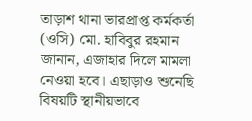তাড়াশ থানা ভারপ্রাপ্ত কর্মকর্তা (ওসি) মো. হাবিবুর রহমান জানান, এজাহার দিলে মামলা নেওয়া হবে। এছাড়াও শুনেছি বিষয়টি স্থানীয়ভাবে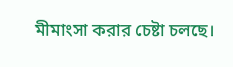মীমাংসা করার চেষ্টা চলছে।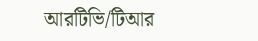আরটিভি/টিআর